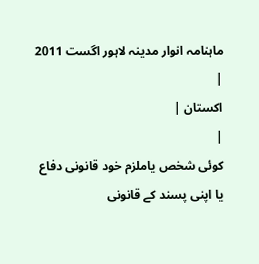ماہنامہ انوار مدینہ لاہور اگست 2011 |
اكستان |
|
کوئی شخص یاملزم خود قانونی دفاع یا اپنی پسند کے قانونی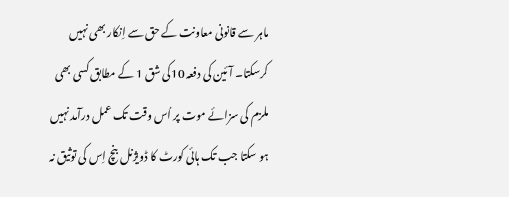ماہر سے قانونی معاونت کے حق سے اِنکار بھی نہیں کرسکتا۔ آئین کی دفعہ 10کی شق 1 کے مطابق کسی بھی ملزم کی سزائے موت پر اُس وقت تک عمل درآمد نہیں ہو سکتا جب تک ہائی کورٹ کا ڈویژنل بنچ اِس کی توثیق نہ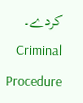کردے۔ Criminal Procedure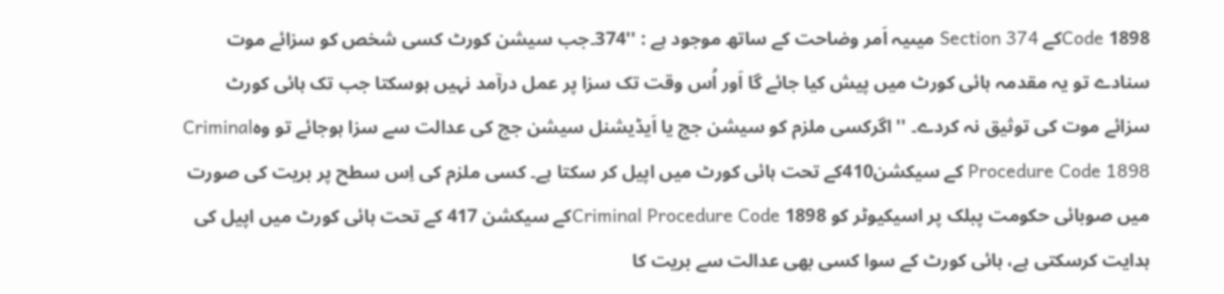Code 1898کے Section 374 میںیہ اَمر وضاحت کے ساتھ موجود ہے : ''374۔جب سیشن کورٹ کسی شخص کو سزائے موت سنادے تو یہ مقدمہ ہائی کورٹ میں پیش کیا جائے گا اَور اُس وقت تک سزا پر عمل درآمد نہیں ہوسکتا جب تک ہائی کورٹ سزائے موت کی توثیق نہ کردے۔ '' اگرکسی ملزم کو سیشن جج یا اَیڈیشنل سیشن جج کی عدالت سے سزا ہوجائے تو وہCriminal Procedure Code 1898 کے سیکشن410کے تحت ہائی کورٹ میں اپیل کر سکتا ہے۔ کسی ملزم کی اِس سطح پر بریت کی صورت میں صوبائی حکومت پبلک پر اسیکیوٹر کو Criminal Procedure Code 1898کے سیکشن 417 کے تحت ہائی کورٹ میں اپیل کی ہدایت کرسکتی ہے، ہائی کورٹ کے سوا کسی بھی عدالت سے بریت کا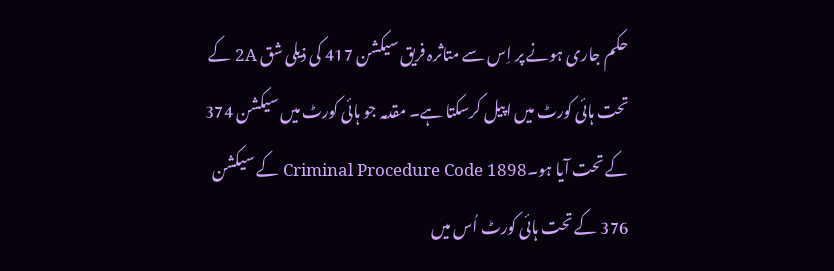حکم جاری ہونے پر اِس سے متاثرہ فریق سیکشن 417 کی ذیلی شق 2A کے تحت ہائی کورٹ میں اپیل کرسکتا ہے۔ مقدمہ جو ہائی کورٹ میں سیکشن 374 کے تحت آیا ہو۔Criminal Procedure Code 1898 کے سیکشن 376 کے تحت ہائی کورٹ اُس میں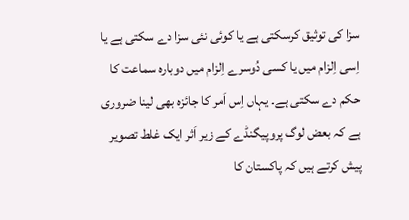سزا کی توثیق کرسکتی ہے یا کوئی نئی سزا دے سکتی ہے یا اِسی اِلزام میں یا کسی دُوسرے اِلزام میں دوبارہ سماعت کا حکم دے سکتی ہے۔ یہاں اِس اَمر کا جائزہ بھی لینا ضروری ہے کہ بعض لوگ پروپیگنڈے کے زیر اَثر ایک غلط تصویر پیش کرتے ہیں کہ پاکستان کا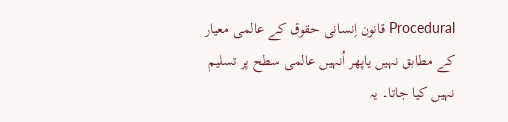Procedural قانون اِنسانی حقوق کے عالمی معیار کے مطابق نہیں یاپھر اُنہیں عالمی سطح پر تسلیم نہیں کیا جاتا۔ یہ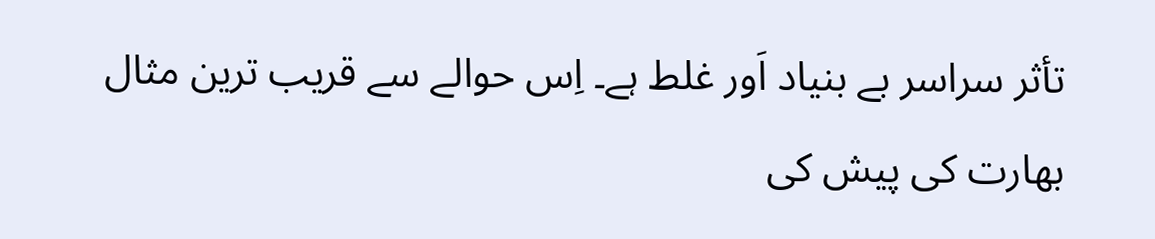تأثر سراسر بے بنیاد اَور غلط ہے۔ اِس حوالے سے قریب ترین مثال بھارت کی پیش کی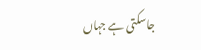جاسکتی ہے جہاں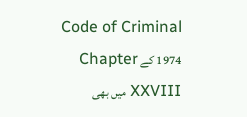Code of Criminal 1974 کے Chapter XXVIII میں بھی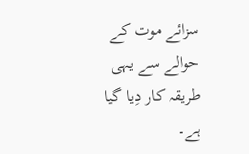سزائے موت کے حوالے سے یہی طریقہ کار دِیا گیا ہے۔